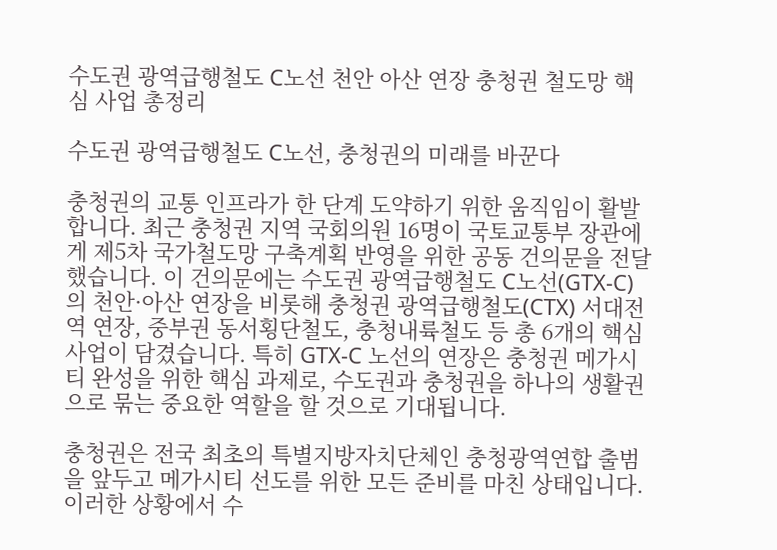수도권 광역급행철도 C노선 천안 아산 연장 충청권 철도망 핵심 사업 총정리

수도권 광역급행철도 C노선, 충청권의 미래를 바꾼다

충청권의 교통 인프라가 한 단계 도약하기 위한 움직임이 활발합니다. 최근 충청권 지역 국회의원 16명이 국토교통부 장관에게 제5차 국가철도망 구축계획 반영을 위한 공동 건의문을 전달했습니다. 이 건의문에는 수도권 광역급행철도 C노선(GTX-C)의 천안·아산 연장을 비롯해 충청권 광역급행철도(CTX) 서대전역 연장, 중부권 동서횡단철도, 충청내륙철도 등 총 6개의 핵심 사업이 담겼습니다. 특히 GTX-C 노선의 연장은 충청권 메가시티 완성을 위한 핵심 과제로, 수도권과 충청권을 하나의 생활권으로 묶는 중요한 역할을 할 것으로 기대됩니다.

충청권은 전국 최초의 특별지방자치단체인 충청광역연합 출범을 앞두고 메가시티 선도를 위한 모든 준비를 마친 상태입니다. 이러한 상황에서 수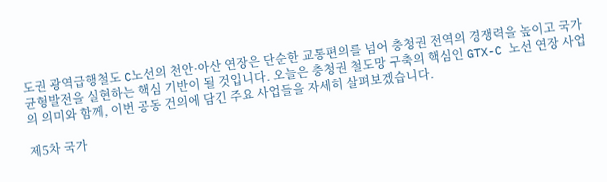도권 광역급행철도 C노선의 천안·아산 연장은 단순한 교통편의를 넘어 충청권 전역의 경쟁력을 높이고 국가 균형발전을 실현하는 핵심 기반이 될 것입니다. 오늘은 충청권 철도망 구축의 핵심인 GTX-C 노선 연장 사업의 의미와 함께, 이번 공동 건의에 담긴 주요 사업들을 자세히 살펴보겠습니다.

제5차 국가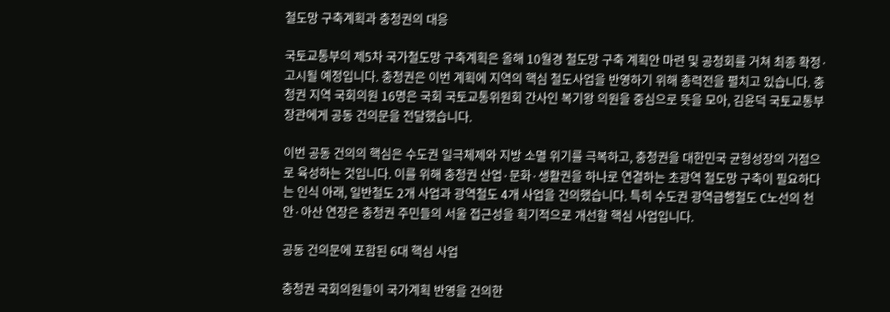철도망 구축계획과 충청권의 대응

국토교통부의 제5차 국가철도망 구축계획은 올해 10월경 철도망 구축 계획안 마련 및 공청회를 거쳐 최종 확정·고시될 예정입니다. 충청권은 이번 계획에 지역의 핵심 철도사업을 반영하기 위해 총력전을 펼치고 있습니다. 충청권 지역 국회의원 16명은 국회 국토교통위원회 간사인 복기왕 의원을 중심으로 뜻을 모아, 김윤덕 국토교통부 장관에게 공동 건의문을 전달했습니다.

이번 공동 건의의 핵심은 수도권 일극체제와 지방 소멸 위기를 극복하고, 충청권을 대한민국 균형성장의 거점으로 육성하는 것입니다. 이를 위해 충청권 산업·문화·생활권을 하나로 연결하는 초광역 철도망 구축이 필요하다는 인식 아래, 일반철도 2개 사업과 광역철도 4개 사업을 건의했습니다. 특히 수도권 광역급행철도 C노선의 천안·아산 연장은 충청권 주민들의 서울 접근성을 획기적으로 개선할 핵심 사업입니다.

공동 건의문에 포함된 6대 핵심 사업

충청권 국회의원들이 국가계획 반영을 건의한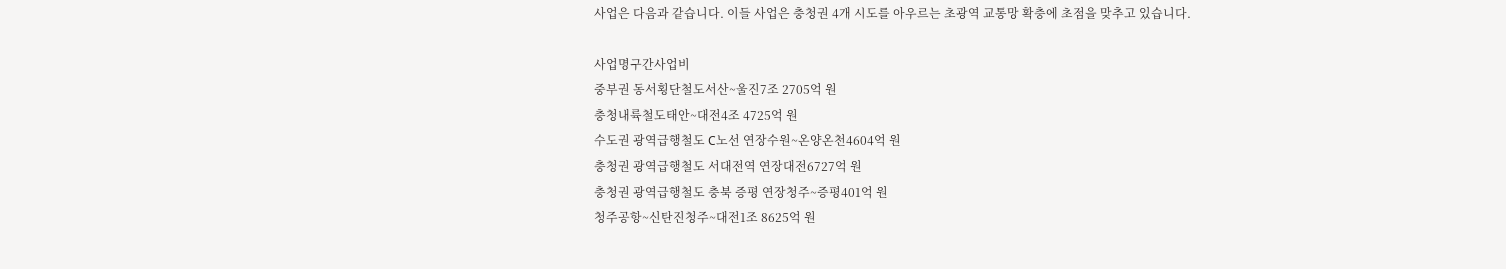사업은 다음과 같습니다. 이들 사업은 충청권 4개 시도를 아우르는 초광역 교통망 확충에 초점을 맞추고 있습니다.

사업명구간사업비
중부권 동서횡단철도서산~울진7조 2705억 원
충청내륙철도태안~대전4조 4725억 원
수도권 광역급행철도 C노선 연장수원~온양온천4604억 원
충청권 광역급행철도 서대전역 연장대전6727억 원
충청권 광역급행철도 충북 증평 연장청주~증평401억 원
청주공항~신탄진청주~대전1조 8625억 원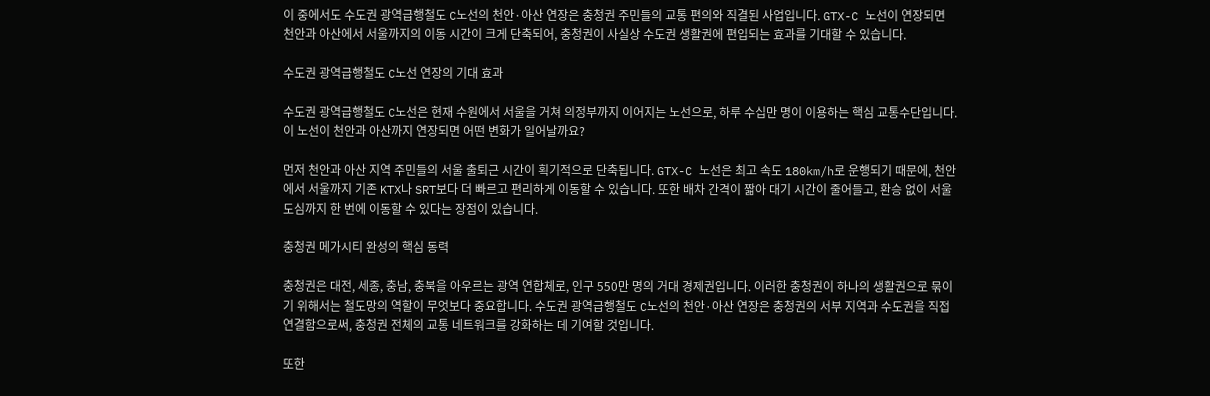이 중에서도 수도권 광역급행철도 C노선의 천안·아산 연장은 충청권 주민들의 교통 편의와 직결된 사업입니다. GTX-C 노선이 연장되면 천안과 아산에서 서울까지의 이동 시간이 크게 단축되어, 충청권이 사실상 수도권 생활권에 편입되는 효과를 기대할 수 있습니다.

수도권 광역급행철도 C노선 연장의 기대 효과

수도권 광역급행철도 C노선은 현재 수원에서 서울을 거쳐 의정부까지 이어지는 노선으로, 하루 수십만 명이 이용하는 핵심 교통수단입니다. 이 노선이 천안과 아산까지 연장되면 어떤 변화가 일어날까요?

먼저 천안과 아산 지역 주민들의 서울 출퇴근 시간이 획기적으로 단축됩니다. GTX-C 노선은 최고 속도 180km/h로 운행되기 때문에, 천안에서 서울까지 기존 KTX나 SRT보다 더 빠르고 편리하게 이동할 수 있습니다. 또한 배차 간격이 짧아 대기 시간이 줄어들고, 환승 없이 서울 도심까지 한 번에 이동할 수 있다는 장점이 있습니다.

충청권 메가시티 완성의 핵심 동력

충청권은 대전, 세종, 충남, 충북을 아우르는 광역 연합체로, 인구 550만 명의 거대 경제권입니다. 이러한 충청권이 하나의 생활권으로 묶이기 위해서는 철도망의 역할이 무엇보다 중요합니다. 수도권 광역급행철도 C노선의 천안·아산 연장은 충청권의 서부 지역과 수도권을 직접 연결함으로써, 충청권 전체의 교통 네트워크를 강화하는 데 기여할 것입니다.

또한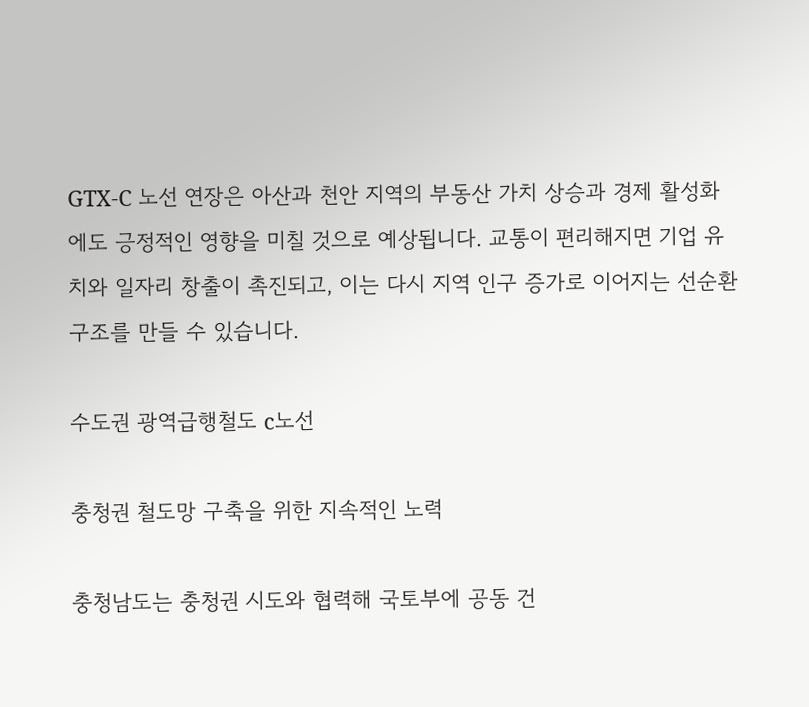GTX-C 노선 연장은 아산과 천안 지역의 부동산 가치 상승과 경제 활성화에도 긍정적인 영향을 미칠 것으로 예상됩니다. 교통이 편리해지면 기업 유치와 일자리 창출이 촉진되고, 이는 다시 지역 인구 증가로 이어지는 선순환 구조를 만들 수 있습니다.

수도권 광역급행철도 c노선

충청권 철도망 구축을 위한 지속적인 노력

충청남도는 충청권 시도와 협력해 국토부에 공동 건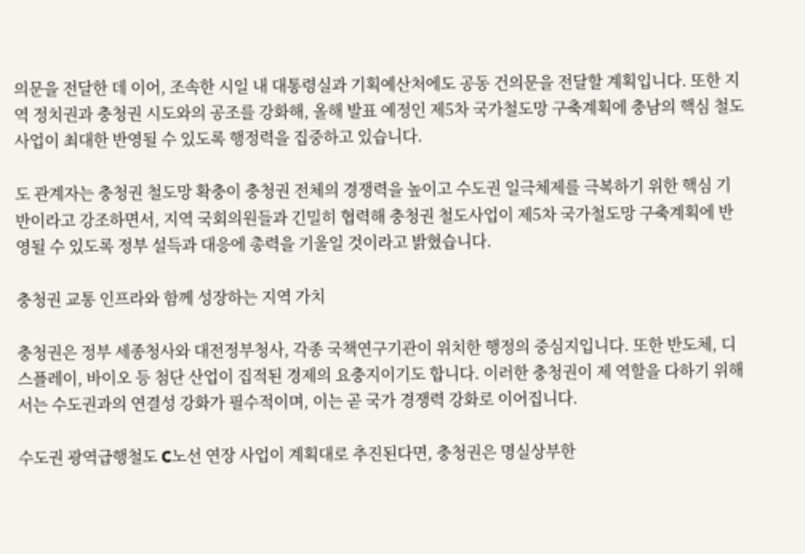의문을 전달한 데 이어, 조속한 시일 내 대통령실과 기획예산처에도 공동 건의문을 전달할 계획입니다. 또한 지역 정치권과 충청권 시도와의 공조를 강화해, 올해 발표 예정인 제5차 국가철도망 구축계획에 충남의 핵심 철도사업이 최대한 반영될 수 있도록 행정력을 집중하고 있습니다.

도 관계자는 충청권 철도망 확충이 충청권 전체의 경쟁력을 높이고 수도권 일극체제를 극복하기 위한 핵심 기반이라고 강조하면서, 지역 국회의원들과 긴밀히 협력해 충청권 철도사업이 제5차 국가철도망 구축계획에 반영될 수 있도록 정부 설득과 대응에 총력을 기울일 것이라고 밝혔습니다.

충청권 교통 인프라와 함께 성장하는 지역 가치

충청권은 정부 세종청사와 대전정부청사, 각종 국책연구기관이 위치한 행정의 중심지입니다. 또한 반도체, 디스플레이, 바이오 등 첨단 산업이 집적된 경제의 요충지이기도 합니다. 이러한 충청권이 제 역할을 다하기 위해서는 수도권과의 연결성 강화가 필수적이며, 이는 곧 국가 경쟁력 강화로 이어집니다.

수도권 광역급행철도 C노선 연장 사업이 계획대로 추진된다면, 충청권은 명실상부한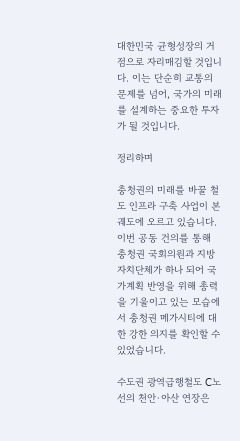대한민국 균형성장의 거점으로 자리매김할 것입니다. 이는 단순히 교통의 문제를 넘어, 국가의 미래를 설계하는 중요한 투자가 될 것입니다.

정리하며

충청권의 미래를 바꿀 철도 인프라 구축 사업이 본궤도에 오르고 있습니다. 이번 공동 건의를 통해 충청권 국회의원과 지방자치단체가 하나 되어 국가계획 반영을 위해 총력을 기울이고 있는 모습에서 충청권 메가시티에 대한 강한 의지를 확인할 수 있었습니다.

수도권 광역급행철도 C노선의 천안·아산 연장은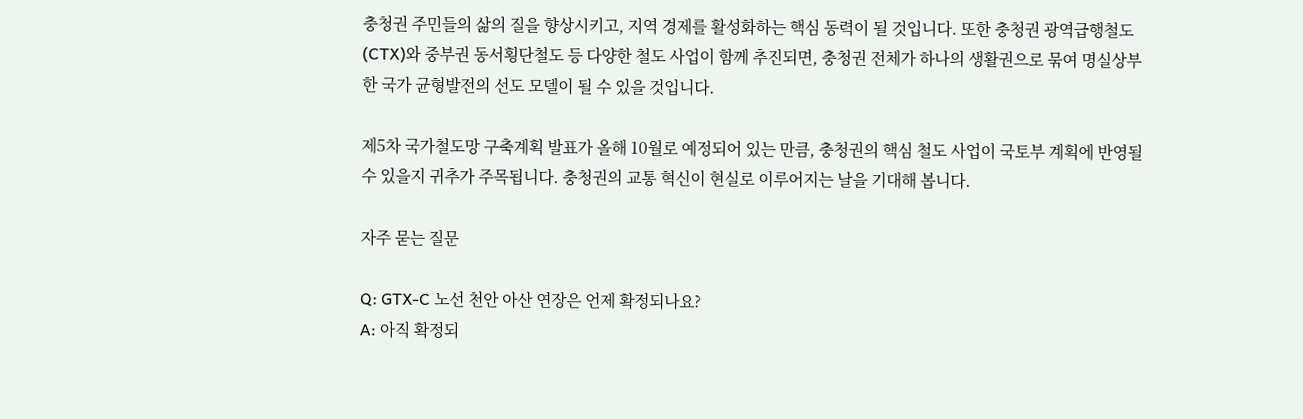충청권 주민들의 삶의 질을 향상시키고, 지역 경제를 활성화하는 핵심 동력이 될 것입니다. 또한 충청권 광역급행철도(CTX)와 중부권 동서횡단철도 등 다양한 철도 사업이 함께 추진되면, 충청권 전체가 하나의 생활권으로 묶여 명실상부한 국가 균형발전의 선도 모델이 될 수 있을 것입니다.

제5차 국가철도망 구축계획 발표가 올해 10월로 예정되어 있는 만큼, 충청권의 핵심 철도 사업이 국토부 계획에 반영될 수 있을지 귀추가 주목됩니다. 충청권의 교통 혁신이 현실로 이루어지는 날을 기대해 봅니다.

자주 묻는 질문

Q: GTX-C 노선 천안 아산 연장은 언제 확정되나요?
A: 아직 확정되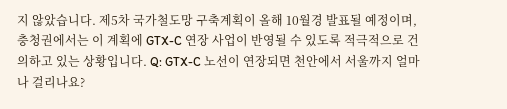지 않았습니다. 제5차 국가철도망 구축계획이 올해 10월경 발표될 예정이며, 충청권에서는 이 계획에 GTX-C 연장 사업이 반영될 수 있도록 적극적으로 건의하고 있는 상황입니다. Q: GTX-C 노선이 연장되면 천안에서 서울까지 얼마나 걸리나요?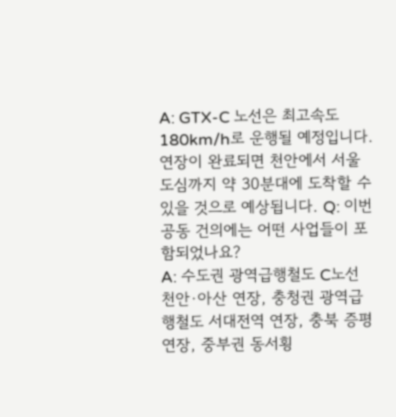A: GTX-C 노선은 최고속도 180km/h로 운행될 예정입니다. 연장이 완료되면 천안에서 서울 도심까지 약 30분대에 도착할 수 있을 것으로 예상됩니다. Q: 이번 공동 건의에는 어떤 사업들이 포함되었나요?
A: 수도권 광역급행철도 C노선 천안·아산 연장, 충청권 광역급행철도 서대전역 연장, 충북 증평 연장, 중부권 동서횡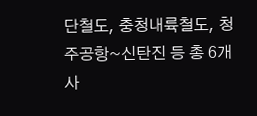단철도, 충청내륙철도, 청주공항~신탄진 등 총 6개 사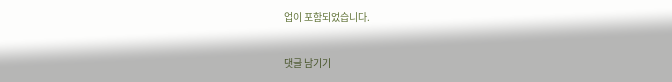업이 포함되었습니다.

댓글 남기기